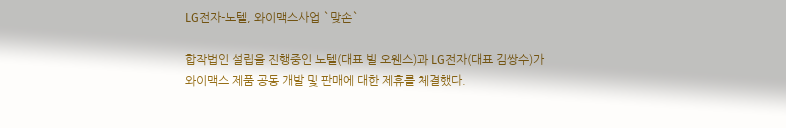LG전자-노텔, 와이맥스사업 `맞손`

합작법인 설립을 진행중인 노텔(대표 빌 오웬스)과 LG전자(대표 김쌍수)가 와이맥스 제품 공동 개발 및 판매에 대한 제휴를 체결했다.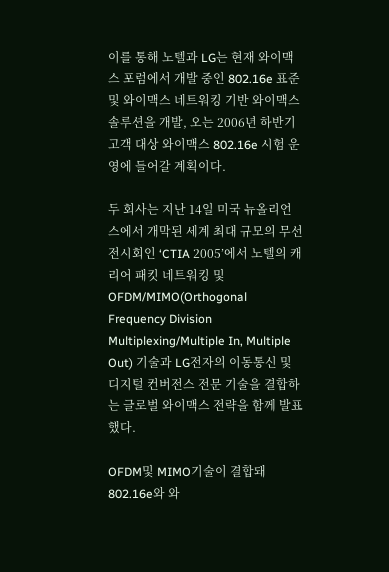이를 통해 노텔과 LG는 현재 와이맥스 포럼에서 개발 중인 802.16e 표준 및 와이맥스 네트워킹 기반 와이맥스 솔루션을 개발, 오는 2006년 하반기 고객 대상 와이맥스 802.16e 시험 운영에 들어갈 계획이다.

두 회사는 지난 14일 미국 뉴올리언스에서 개막된 세계 최대 규모의 무선 전시회인 ‘CTIA 2005’에서 노텔의 캐리어 패킷 네트워킹 및 OFDM/MIMO(Orthogonal Frequency Division Multiplexing/Multiple In, Multiple Out) 기술과 LG전자의 이동통신 및 디지털 컨버전스 전문 기술을 결합하는 글로벌 와이맥스 전략을 함께 발표했다.

OFDM및 MIMO기술이 결합돼 802.16e와 와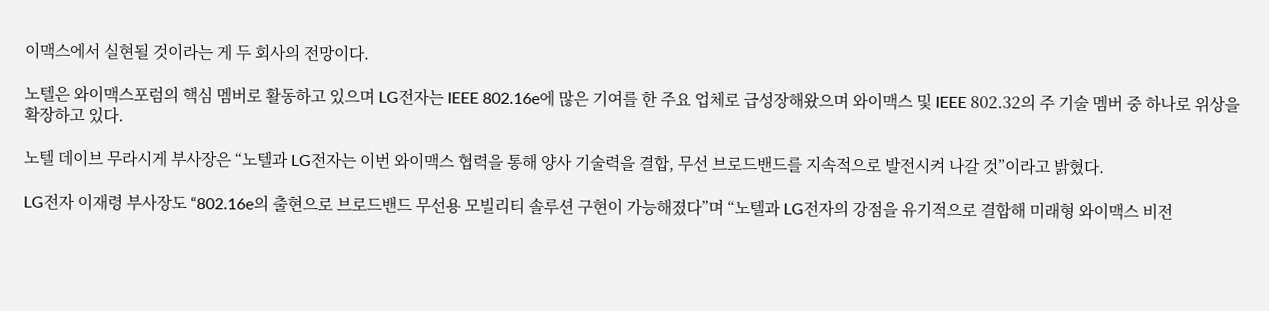이맥스에서 실현될 것이라는 게 두 회사의 전망이다.

노텔은 와이맥스포럼의 핵심 멤버로 활동하고 있으며 LG전자는 IEEE 802.16e에 많은 기여를 한 주요 업체로 급성장해왔으며 와이맥스 및 IEEE 802.32의 주 기술 멤버 중 하나로 위상을 확장하고 있다.

노텔 데이브 무라시게 부사장은 “노텔과 LG전자는 이번 와이맥스 협력을 통해 양사 기술력을 결합, 무선 브로드밴드를 지속적으로 발전시켜 나갈 것”이라고 밝혔다.

LG전자 이재령 부사장도 “802.16e의 출현으로 브로드밴드 무선용 모빌리티 솔루션 구현이 가능해졌다”며 “노텔과 LG전자의 강점을 유기적으로 결합해 미래형 와이맥스 비전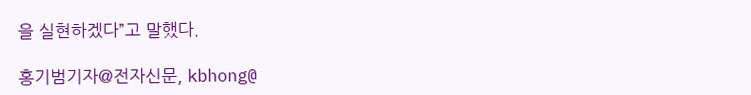을 실현하겠다”고 말했다.

홍기범기자@전자신문, kbhong@